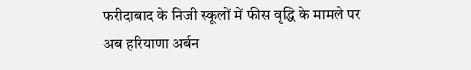फरीदाबाद के निजी स्कूलों में फीस वृद्धि के मामले पर अब हरियाणा अर्बन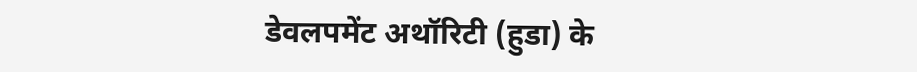डेवलपमेंट अथॉरिटी (हुडा) के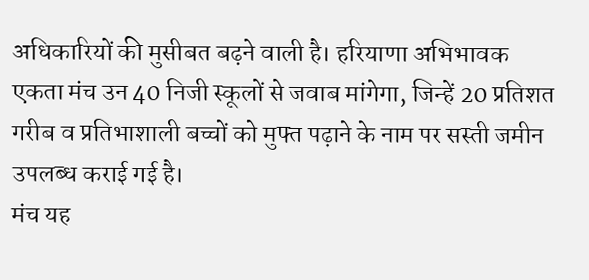अधिकारियों की मुसीबत बढ़ने वाली है। हरियाणा अभिभावक एकता मंच उन 40 निजी स्कूलों से जवाब मांगेगा, जिन्हें 20 प्रतिशत गरीब व प्रतिभाशाली बच्चों को मुफ्त पढ़ाने के नाम पर सस्ती जमीन उपलब्ध कराई गई है।
मंच यह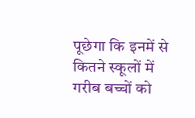पूछेगा कि इनमें से कितने स्कूलों में गरीब बच्चों को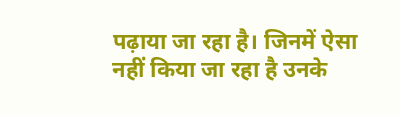पढ़ाया जा रहा है। जिनमें ऐसा नहीं किया जा रहा है उनके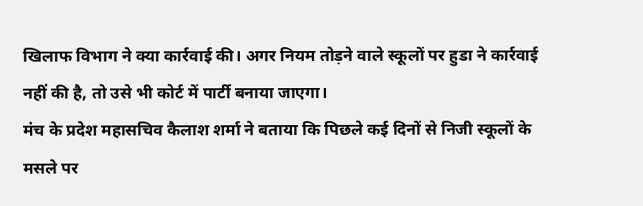खिलाफ विभाग ने क्या कार्रवाई की। अगर नियम तोड़ने वाले स्कूलों पर हुडा ने कार्रवाई नहीं की है, तो उसे भी कोर्ट में पार्टी बनाया जाएगा।
मंच के प्रदेश महासचिव कैलाश शर्मा ने बताया कि पिछले कई दिनों से निजी स्कूलों के मसले पर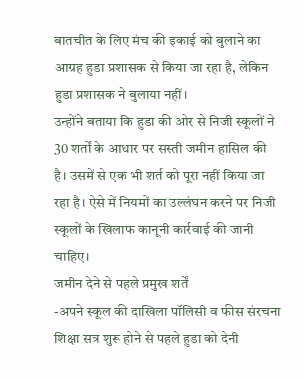बातचीत के लिए मंच की इकाई को बुलाने का आग्रह हुडा प्रशासक से किया जा रहा है, लेकिन हुडा प्रशासक ने बुलाया नहीं।
उन्होंने बताया कि हुडा की ओर से निजी स्कूलों ने 30 शर्तों के आधार पर सस्ती जमीन हासिल की है। उसमें से एक भी शर्त को पूरा नहीं किया जा रहा है। ऐसे में नियमों का उल्लंघन करने पर निजी स्कूलों के खिलाफ कानूनी कार्रवाई की जानी चाहिए।
जमीन देने से पहले प्रमुख शर्तें
-अपने स्कूल की दाखिला पॉलिसी व फीस संरचना शिक्षा सत्र शुरू होने से पहले हुडा को देनी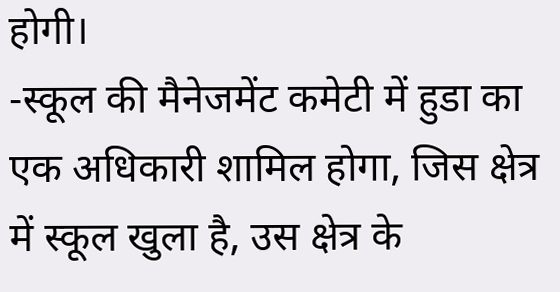होगी।
-स्कूल की मैनेजमेंट कमेटी में हुडा का एक अधिकारी शामिल होगा, जिस क्षेत्र में स्कूल खुला है, उस क्षेत्र के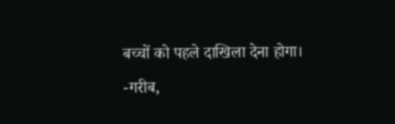बच्चों को पहले दाखिला देना होगा।
-गरीब,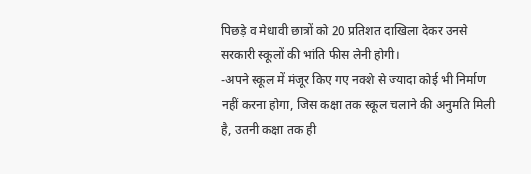पिछड़े व मेधावी छात्रों को 20 प्रतिशत दाखिला देकर उनसे सरकारी स्कूलों की भांति फीस लेनी होगी।
-अपने स्कूल में मंजूर किए गए नक्शे से ज्यादा कोई भी निर्माण नहीं करना होगा, जिस कक्षा तक स्कूल चलाने की अनुमति मिली है, उतनी कक्षा तक ही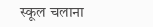स्कूल चलाना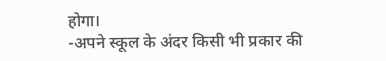होगा।
-अपने स्कूल के अंदर किसी भी प्रकार की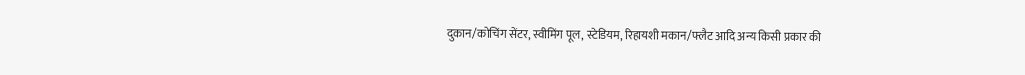दुकान/कोचिंग सेंटर, स्वीमिंग पूल, स्टेडियम, रिहायशी मकान/फ्लैट आदि अन्य किसी प्रकार की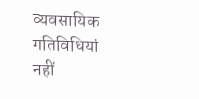व्यवसायिक गतिविधियां नहीं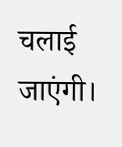चलाई जाएंगी।